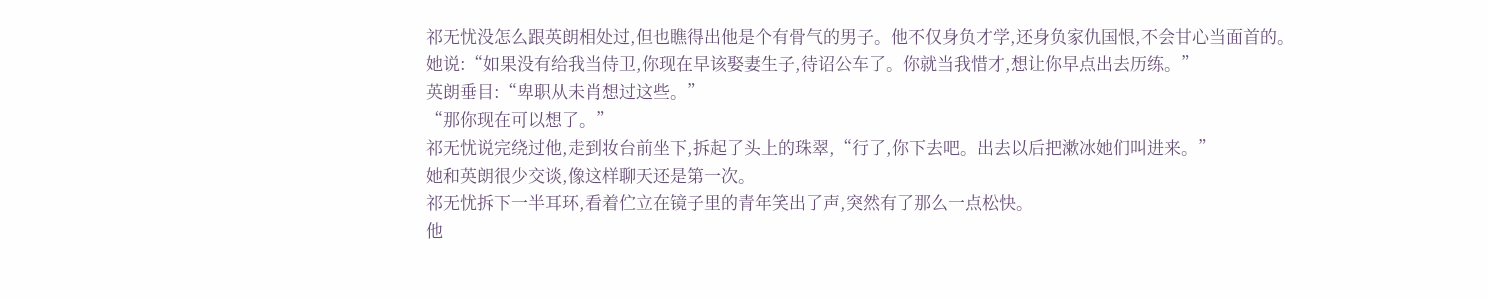祁无忧没怎么跟英朗相处过,但也瞧得出他是个有骨气的男子。他不仅身负才学,还身负家仇国恨,不会甘心当面首的。
她说:“如果没有给我当侍卫,你现在早该娶妻生子,待诏公车了。你就当我惜才,想让你早点出去历练。”
英朗垂目:“卑职从未肖想过这些。”
“那你现在可以想了。”
祁无忧说完绕过他,走到妆台前坐下,拆起了头上的珠翠,“行了,你下去吧。出去以后把漱冰她们叫进来。”
她和英朗很少交谈,像这样聊天还是第一次。
祁无忧拆下一半耳环,看着伫立在镜子里的青年笑出了声,突然有了那么一点松快。
他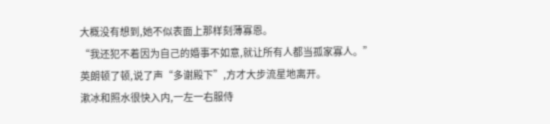大概没有想到,她不似表面上那样刻薄寡恩。
“我还犯不着因为自己的婚事不如意,就让所有人都当孤家寡人。”
英朗顿了顿,说了声“多谢殿下”,方才大步流星地离开。
漱冰和照水很快入内,一左一右服侍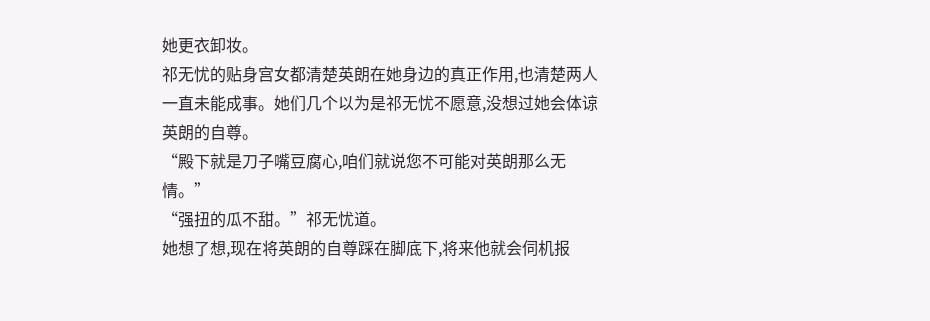她更衣卸妆。
祁无忧的贴身宫女都清楚英朗在她身边的真正作用,也清楚两人一直未能成事。她们几个以为是祁无忧不愿意,没想过她会体谅英朗的自尊。
“殿下就是刀子嘴豆腐心,咱们就说您不可能对英朗那么无情。”
“强扭的瓜不甜。”祁无忧道。
她想了想,现在将英朗的自尊踩在脚底下,将来他就会伺机报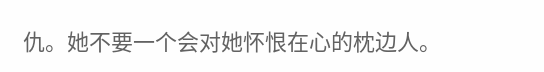仇。她不要一个会对她怀恨在心的枕边人。